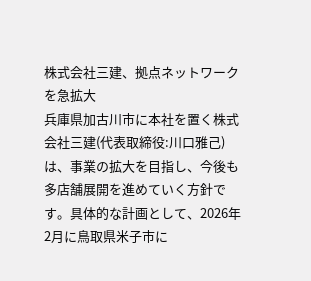株式会社三建、拠点ネットワークを急拡大
兵庫県加古川市に本社を置く株式会社三建(代表取締役:川口雅己)は、事業の拡大を目指し、今後も多店舗展開を進めていく方針です。具体的な計画として、2026年2月に鳥取県米子市に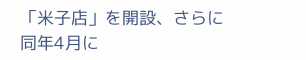「米子店」を開設、さらに同年4月に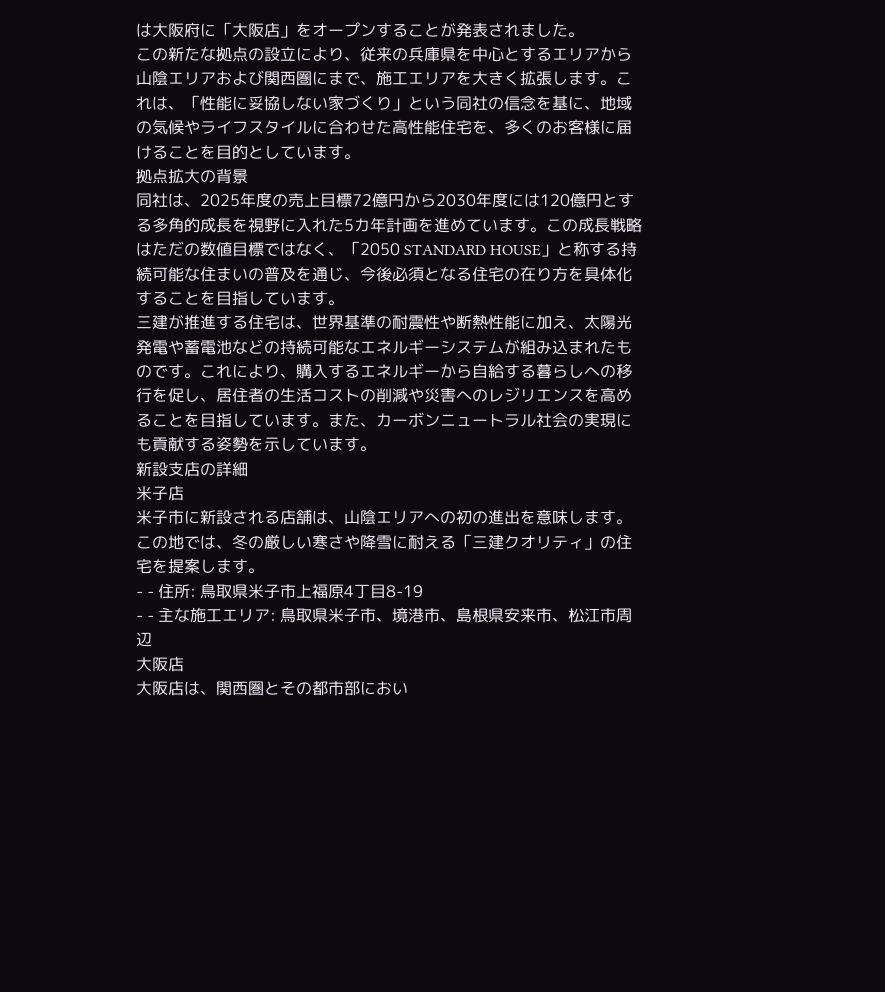は大阪府に「大阪店」をオープンすることが発表されました。
この新たな拠点の設立により、従来の兵庫県を中心とするエリアから山陰エリアおよび関西圏にまで、施工エリアを大きく拡張します。これは、「性能に妥協しない家づくり」という同社の信念を基に、地域の気候やライフスタイルに合わせた高性能住宅を、多くのお客様に届けることを目的としています。
拠点拡大の背景
同社は、2025年度の売上目標72億円から2030年度には120億円とする多角的成長を視野に入れた5カ年計画を進めています。この成長戦略はただの数値目標ではなく、「2050 STANDARD HOUSE」と称する持続可能な住まいの普及を通じ、今後必須となる住宅の在り方を具体化することを目指しています。
三建が推進する住宅は、世界基準の耐震性や断熱性能に加え、太陽光発電や蓄電池などの持続可能なエネルギーシステムが組み込まれたものです。これにより、購入するエネルギーから自給する暮らしへの移行を促し、居住者の生活コストの削減や災害へのレジリエンスを高めることを目指しています。また、カーボンニュートラル社会の実現にも貢献する姿勢を示しています。
新設支店の詳細
米子店
米子市に新設される店舗は、山陰エリアへの初の進出を意味します。この地では、冬の厳しい寒さや降雪に耐える「三建クオリティ」の住宅を提案します。
- - 住所: 鳥取県米子市上福原4丁目8-19
- - 主な施工エリア: 鳥取県米子市、境港市、島根県安来市、松江市周辺
大阪店
大阪店は、関西圏とその都市部におい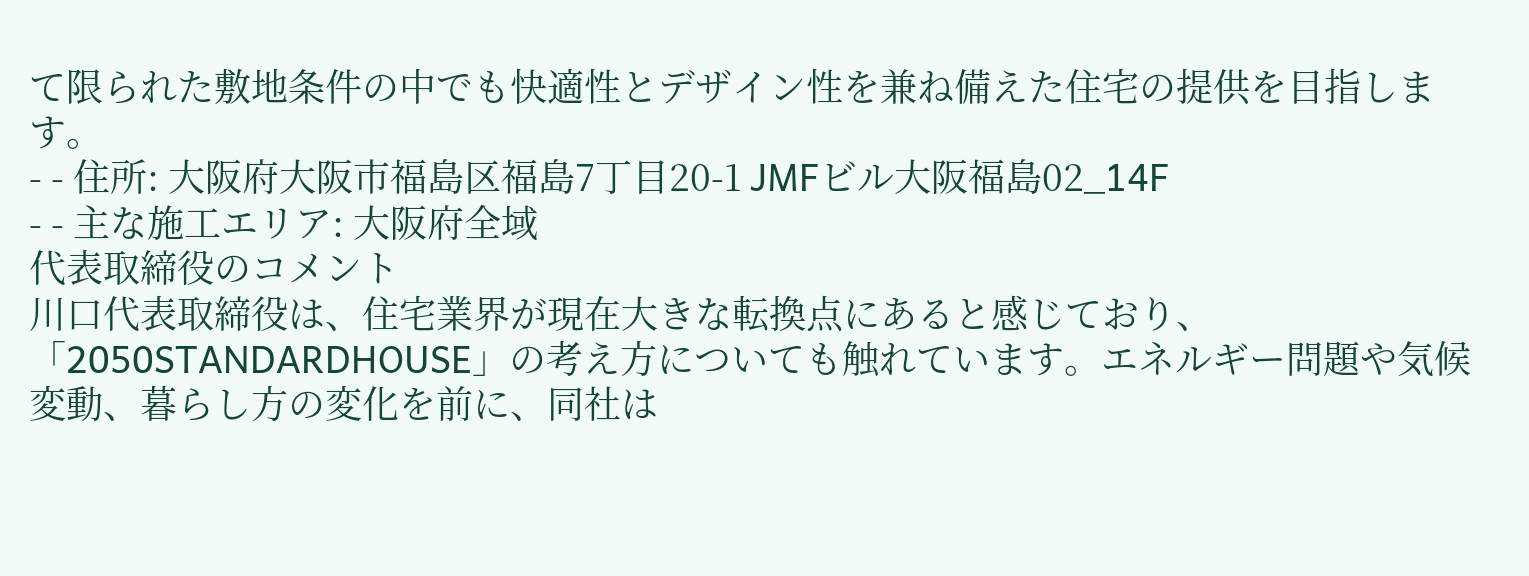て限られた敷地条件の中でも快適性とデザイン性を兼ね備えた住宅の提供を目指します。
- - 住所: 大阪府大阪市福島区福島7丁目20-1 JMFビル大阪福島02_14F
- - 主な施工エリア: 大阪府全域
代表取締役のコメント
川口代表取締役は、住宅業界が現在大きな転換点にあると感じており、「2050STANDARDHOUSE」の考え方についても触れています。エネルギー問題や気候変動、暮らし方の変化を前に、同社は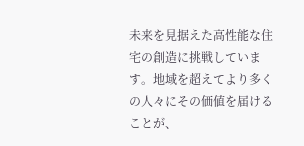未来を見据えた高性能な住宅の創造に挑戦しています。地域を超えてより多くの人々にその価値を届けることが、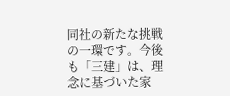同社の新たな挑戦の一環です。今後も「三建」は、理念に基づいた家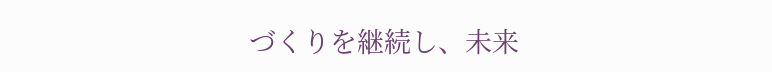づくりを継続し、未来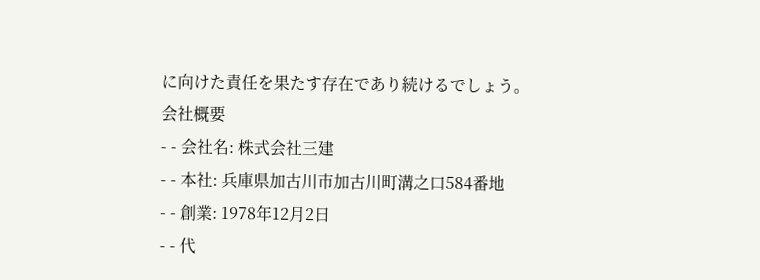に向けた責任を果たす存在であり続けるでしょう。
会社概要
- - 会社名: 株式会社三建
- - 本社: 兵庫県加古川市加古川町溝之口584番地
- - 創業: 1978年12月2日
- - 代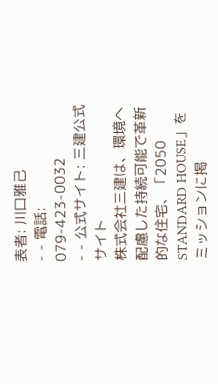表者: 川口雅己
- - 電話: 079-423-0032
- - 公式サイト: 三建公式サイト
株式会社三建は、環境へ配慮した持続可能で革新的な住宅、「2050 STANDARD HOUSE」をミッションに掲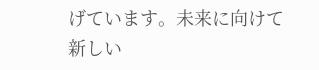げています。未来に向けて新しい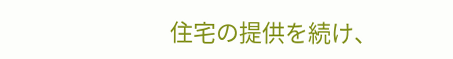住宅の提供を続け、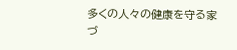多くの人々の健康を守る家づ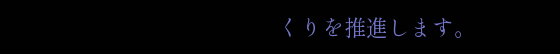くりを推進します。